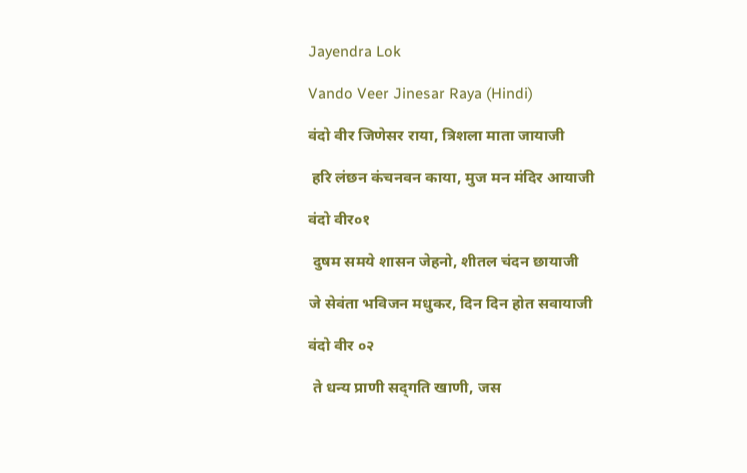Jayendra Lok

Vando Veer Jinesar Raya (Hindi)

वंदो वीर जिणेसर राया, त्रिशला माता जायाजी

 हरि लंछन कंचनवन काया, मुज मन मंदिर आयाजी

वंदो वीर०१

 दुषम समये शासन जेहनो, शीतल चंदन छायाजी

जे सेवंता भविजन मधुकर, दिन दिन होत सवायाजी

वंदो वीर ०२

 ते धन्य प्राणी सद्‌गति खाणी, जस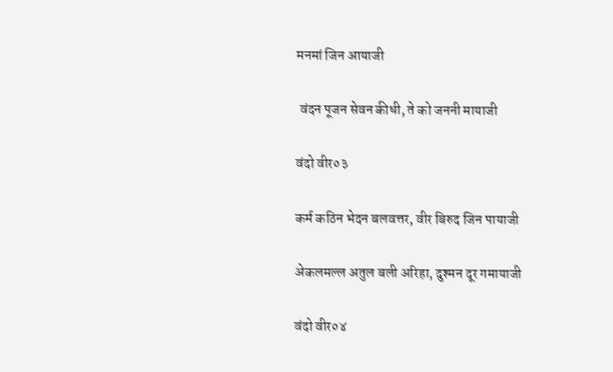मनमां जिन आयाजी

 वंदन पूजन सेवन कीधी, ते को जननी मायाजी

वंदो वीर०३

कर्म कठिन भेदन बलवत्तर, वीर बिरुद जिन पायाजी

अेकलमल्ल अतुल बली अरिहा, दुश्मन दूर गमायाजी

वंदो वीर०४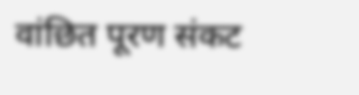वांछित पूरण संकट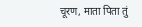चूरण, माता पिता तुं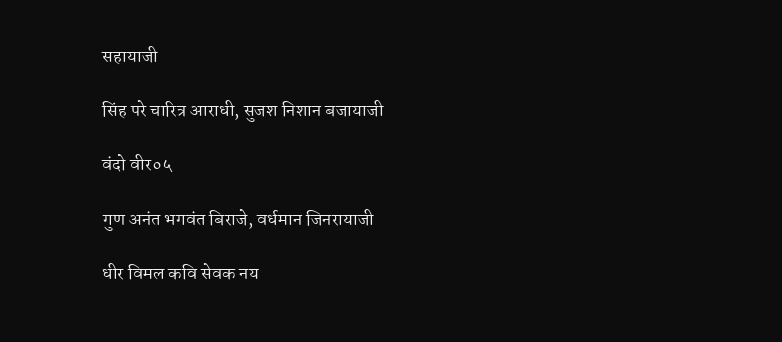सहायाजी

सिंह परे चारित्र आराधी, सुजश निशान बजायाजी

वंदो वीर०५

गुण अनंत भगवंत बिराजे, वर्धमान जिनरायाजी

धीर विमल कवि सेवक नय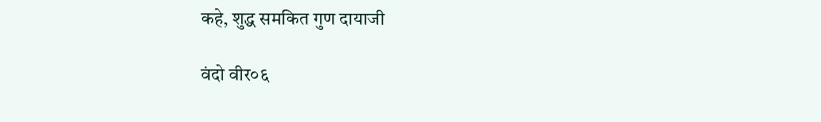कहे, शुद्ध समकित गुण दायाजी

वंदो वीर०६